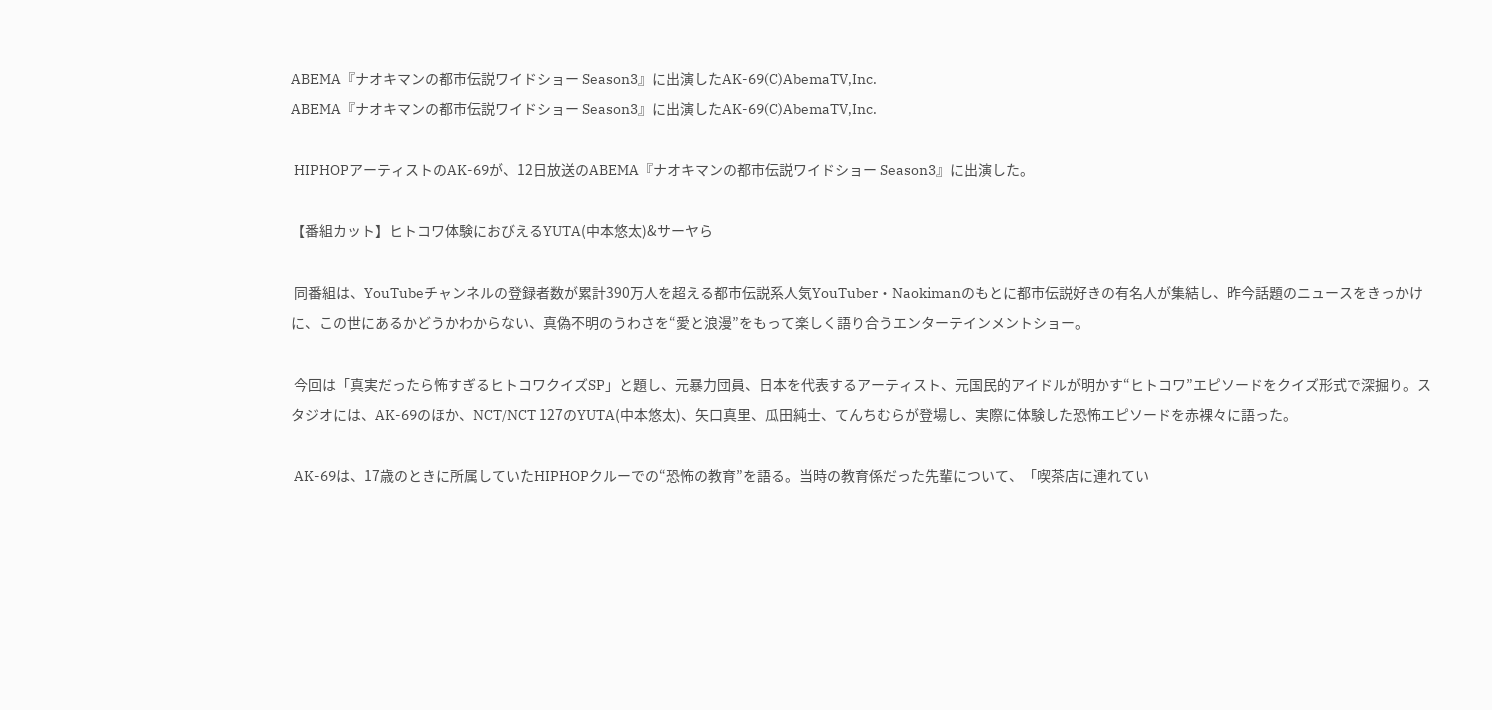ABEMA『ナオキマンの都市伝説ワイドショー Season3』に出演したAK-69(C)AbemaTV,Inc.
ABEMA『ナオキマンの都市伝説ワイドショー Season3』に出演したAK-69(C)AbemaTV,Inc.

 HIPHOPアーティストのAK-69が、12日放送のABEMA『ナオキマンの都市伝説ワイドショー Season3』に出演した。

【番組カット】ヒトコワ体験におびえるYUTA(中本悠太)&サーヤら

 同番組は、YouTubeチャンネルの登録者数が累計390万人を超える都市伝説系人気YouTuber・Naokimanのもとに都市伝説好きの有名人が集結し、昨今話題のニュースをきっかけに、この世にあるかどうかわからない、真偽不明のうわさを“愛と浪漫”をもって楽しく語り合うエンターテインメントショー。

 今回は「真実だったら怖すぎるヒトコワクイズSP」と題し、元暴力団員、日本を代表するアーティスト、元国民的アイドルが明かす“ヒトコワ”エピソードをクイズ形式で深掘り。スタジオには、AK-69のほか、NCT/NCT 127のYUTA(中本悠太)、矢口真里、瓜田純士、てんちむらが登場し、実際に体験した恐怖エピソードを赤裸々に語った。

 AK-69は、17歳のときに所属していたHIPHOPクルーでの“恐怖の教育”を語る。当時の教育係だった先輩について、「喫茶店に連れてい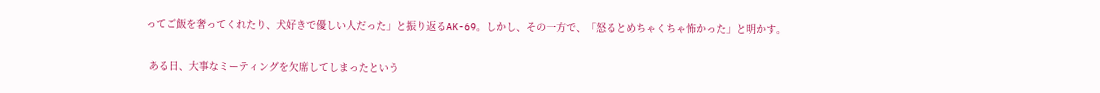ってご飯を奢ってくれたり、犬好きで優しい人だった」と振り返るAK-69。しかし、その一方で、「怒るとめちゃくちゃ怖かった」と明かす。

 ある日、大事なミーティングを欠席してしまったという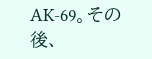AK-69。その後、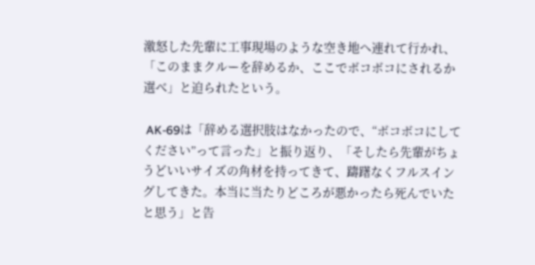激怒した先輩に工事現場のような空き地へ連れて行かれ、「このままクルーを辞めるか、ここでボコボコにされるか選べ」と迫られたという。

 AK-69は「辞める選択肢はなかったので、“ボコボコにしてください”って言った」と振り返り、「そしたら先輩がちょうどいいサイズの角材を持ってきて、躊躇なくフルスイングしてきた。本当に当たりどころが悪かったら死んでいたと思う」と告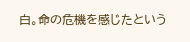白。命の危機を感じたという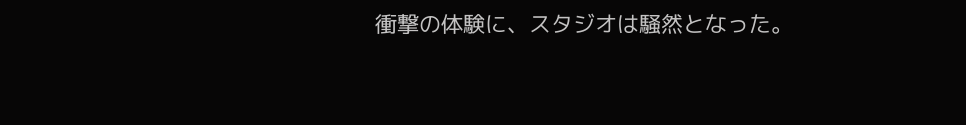衝撃の体験に、スタジオは騒然となった。